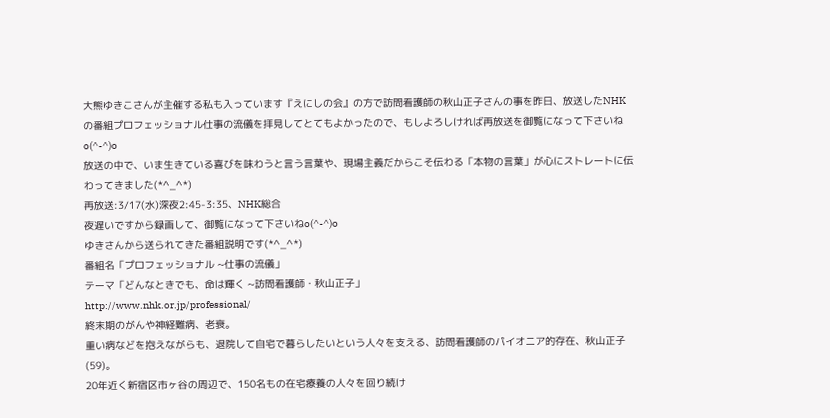大熊ゆきこさんが主催する私も入っています『えにしの会』の方で訪問看護師の秋山正子さんの事を昨日、放送したNHKの番組プロフェッショナル仕事の流儀を拝見してとてもよかったので、もしよろしければ再放送を御覧になって下さいねo(^-^)o
放送の中で、いま生きている喜びを味わうと言う言葉や、現場主義だからこそ伝わる「本物の言葉」が心にストレートに伝わってきました(*^_^*)
再放送:3/17(水)深夜2:45-3:35、NHK総合
夜遅いですから録画して、御覧になって下さいねo(^-^)o
ゆきさんから送られてきた番組説明です(*^_^*)
番組名「プロフェッショナル ~仕事の流儀」
テーマ「どんなときでも、命は輝く ~訪問看護師・秋山正子」
http://www.nhk.or.jp/professional/
終末期のがんや神経難病、老衰。
重い病などを抱えながらも、退院して自宅で暮らしたいという人々を支える、訪問看護師のパイオニア的存在、秋山正子(59)。
20年近く新宿区市ヶ谷の周辺で、150名もの在宅療養の人々を回り続け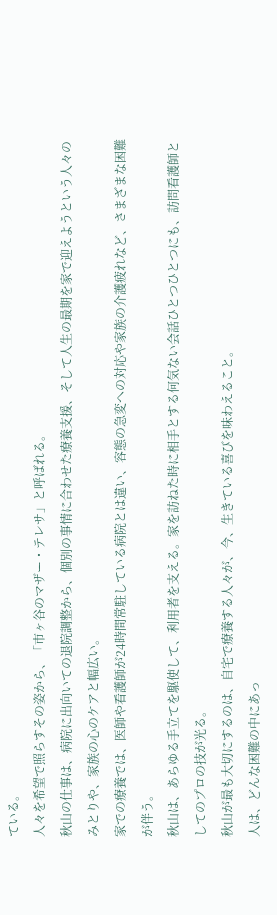ている。
人々を希望で照らすその姿から、「市ヶ谷のマザー・テレサ」と呼ばれる。
秋山の仕事は、病院に出向いての退院調整から、個別の事情に合わせた療養支援、そして人生の最期を家で迎えようという人々のみとりや、家族の心のケアと幅広い。
家での療養では、医師や看護師が24時間常駐している病院とは違い、容態の急変への対応や家族の介護疲れなど、さまざまな困難が伴う。
秋山は、あらゆる手立てを駆使して、利用者を支える。家を訪ねた時に相手とする何気ない会話ひとつひとつにも、訪問看護師としてのプロの技が光る。
秋山が最も大切にするのは、自宅で療養する人々が、今、生きている喜びを味わえること。
人は、どんな困難の中にあっ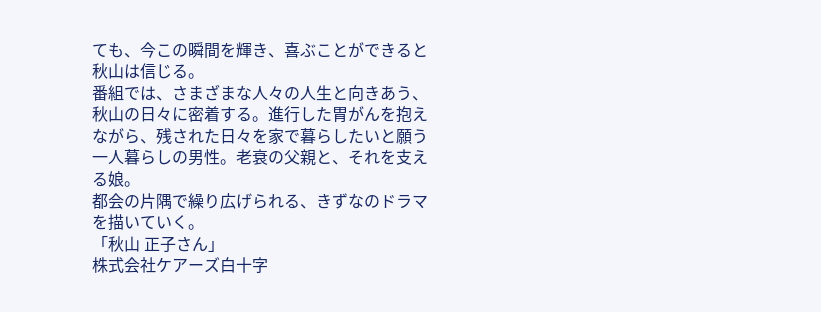ても、今この瞬間を輝き、喜ぶことができると秋山は信じる。
番組では、さまざまな人々の人生と向きあう、秋山の日々に密着する。進行した胃がんを抱えながら、残された日々を家で暮らしたいと願う一人暮らしの男性。老衰の父親と、それを支える娘。
都会の片隅で繰り広げられる、きずなのドラマを描いていく。
「秋山 正子さん」
株式会社ケアーズ白十字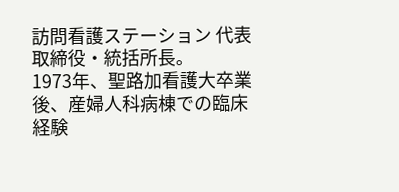訪問看護ステーション 代表取締役・統括所長。
1973年、聖路加看護大卒業後、産婦人科病棟での臨床経験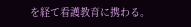を経て看護教育に携わる。